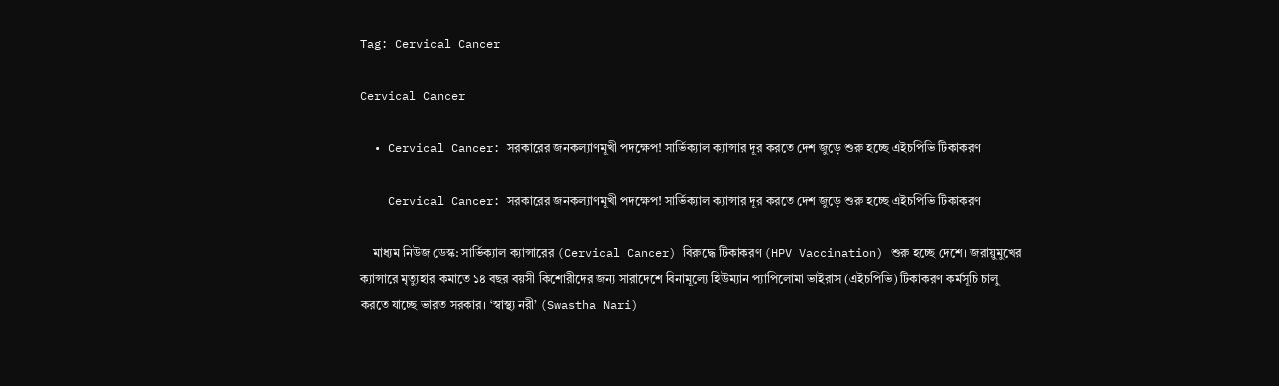Tag: Cervical Cancer

Cervical Cancer

  • Cervical Cancer: সরকারের জনকল্যাণমূখী পদক্ষেপ! সার্ভিক্যাল ক্যান্সার দূর করতে দেশ জুড়ে শুরু হচ্ছে এইচপিভি টিকাকরণ

    Cervical Cancer: সরকারের জনকল্যাণমূখী পদক্ষেপ! সার্ভিক্যাল ক্যান্সার দূর করতে দেশ জুড়ে শুরু হচ্ছে এইচপিভি টিকাকরণ

    মাধ্যম নিউজ ডেস্ক: সার্ভিক্যাল ক্যান্সারের (Cervical Cancer) বিরুদ্ধে টিকাকরণ (HPV Vaccination) শুরু হচ্ছে দেশে। জরায়ুমুখের ক্যান্সারে মৃত্যুহার কমাতে ১৪ বছর বয়সী কিশোরীদের জন্য সারাদেশে বিনামূল্যে হিউম্যান প্যাপিলোমা ভাইরাস (এইচপিভি) টিকাকরণ কর্মসূচি চালু করতে যাচ্ছে ভারত সরকার। ‘স্বাস্থ্য নরী’ (Swastha Nari)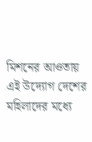মিশনের আওতায় এই উদ্যোগ দেশের মহিলাদের মধ্যে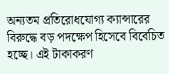অন্যতম প্রতিরোধযোগ্য ক্যান্সারের বিরুদ্ধে বড় পদক্ষেপ হিসেবে বিবেচিত হচ্ছে। এই টাকাকরণ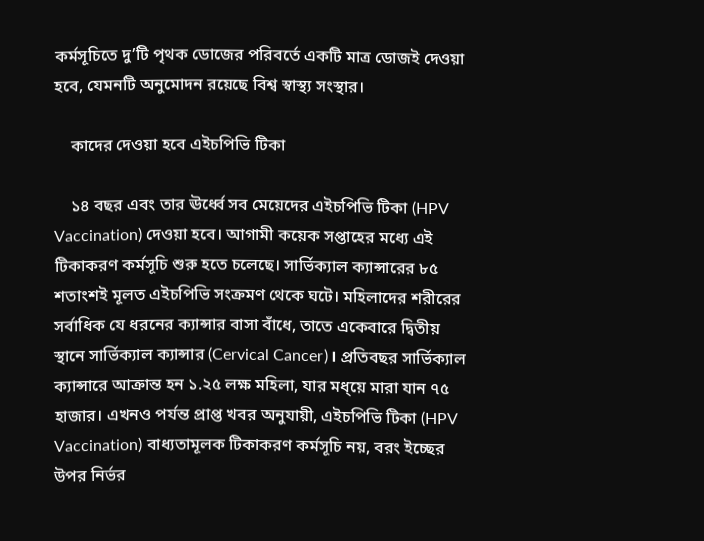কর্মসূচিতে দু’টি পৃথক ডোজের পরিবর্তে একটি মাত্র ডোজই দেওয়া হবে, যেমনটি অনুমোদন রয়েছে বিশ্ব স্বাস্থ্য সংস্থার।

    কাদের দেওয়া হবে এইচপিভি টিকা

    ১৪ বছর এবং তার ঊর্ধ্বে সব মেয়েদের এইচপিভি টিকা (HPV Vaccination) দেওয়া হবে। আগামী কয়েক সপ্তাহের মধ্যে এই টিকাকরণ কর্মসূচি শুরু হতে চলেছে। সার্ভিক্যাল ক্যান্সারের ৮৫ শতাংশই মূলত এইচপিভি সংক্রমণ থেকে ঘটে। মহিলাদের শরীরের সর্বাধিক যে ধরনের ক্যান্সার বাসা বাঁধে, তাতে একেবারে দ্বিতীয় স্থানে সার্ভিক্যাল ক্যান্সার (Cervical Cancer)। প্রতিবছর সার্ভিক্যাল ক্যান্সারে আক্রান্ত হন ১.২৫ লক্ষ মহিলা, যার মধ্য়ে মারা যান ৭৫ হাজার। এখনও পর্যন্ত প্রাপ্ত খবর অনুযায়ী, এইচপিভি টিকা (HPV Vaccination) বাধ্যতামূলক টিকাকরণ কর্মসূচি নয়, বরং ইচ্ছের উপর নির্ভর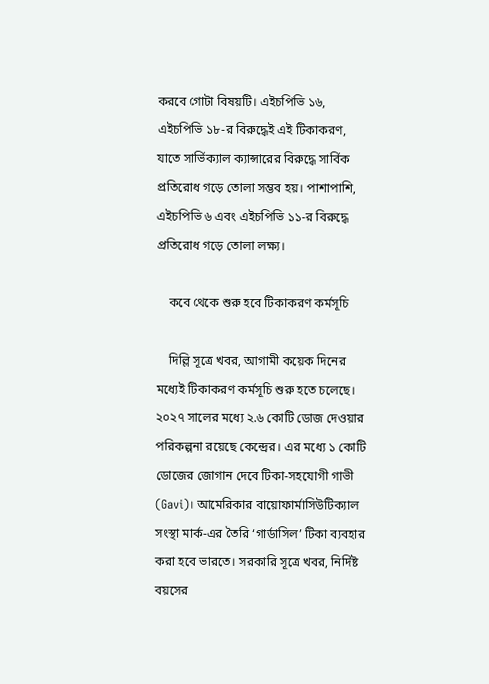করবে গোটা বিষয়টি। এইচপিভি ১৬, এইচপিভি ১৮-র বিরুদ্ধেই এই টিকাকরণ, যাতে সার্ভিক্যাল ক্যান্সারের বিরুদ্ধে সার্বিক প্রতিরোধ গড়ে তোলা সম্ভব হয়। পাশাপাশি, এইচপিভি ৬ এবং এইচপিভি ১১-র বিরুদ্ধে প্রতিরোধ গড়ে তোলা লক্ষ্য।

    কবে থেকে শুরু হবে টিকাকরণ কর্মসূচি

    দিল্লি সূত্রে খবর, আগামী কয়েক দিনের মধ্যেই টিকাকরণ কর্মসূচি শুরু হতে চলেছে। ২০২৭ সালের মধ্যে ২.৬ কোটি ডোজ দেওয়ার পরিকল্পনা রয়েছে কেন্দ্রের। এর মধ্যে ১ কোটি ডোজের জোগান দেবে টিকা-সহযোগী গাভী (Gavi)। আমেরিকার বায়োফার্মাসিউটিক্যাল সংস্থা মার্ক-এর তৈরি ‘গার্ডাসিল’ টিকা ব্যবহার করা হবে ভারতে। সরকারি সূত্রে খবর, নির্দিষ্ট বয়সের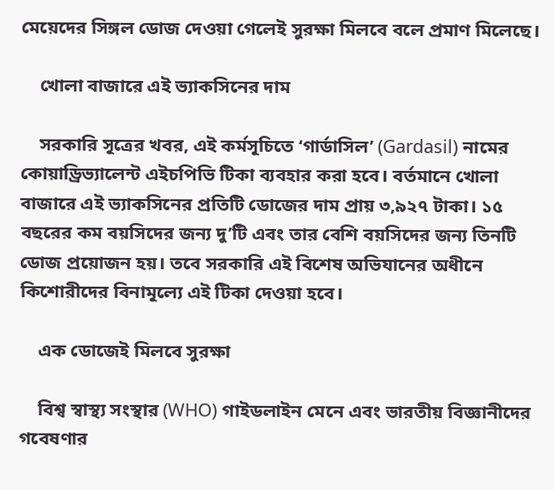মেয়েদের সিঙ্গল ডোজ দেওয়া গেলেই সুরক্ষা মিলবে বলে প্রমাণ মিলেছে।

    খোলা বাজারে এই ভ্যাকসিনের দাম

    সরকারি সূত্রের খবর, এই কর্মসূচিতে ‘গার্ডাসিল’ (Gardasil) নামের কোয়াড্রিভ্যালেন্ট এইচপিভি টিকা ব্যবহার করা হবে। বর্তমানে খোলা বাজারে এই ভ্যাকসিনের প্রতিটি ডোজের দাম প্রায় ৩,৯২৭ টাকা। ১৫ বছরের কম বয়সিদের জন্য দু’টি এবং তার বেশি বয়সিদের জন্য তিনটি ডোজ প্রয়োজন হয়। তবে সরকারি এই বিশেষ অভিযানের অধীনে কিশোরীদের বিনামূল্যে এই টিকা দেওয়া হবে।

    এক ডোজেই মিলবে সুরক্ষা

    বিশ্ব স্বাস্থ্য সংস্থার (WHO) গাইডলাইন মেনে এবং ভারতীয় বিজ্ঞানীদের গবেষণার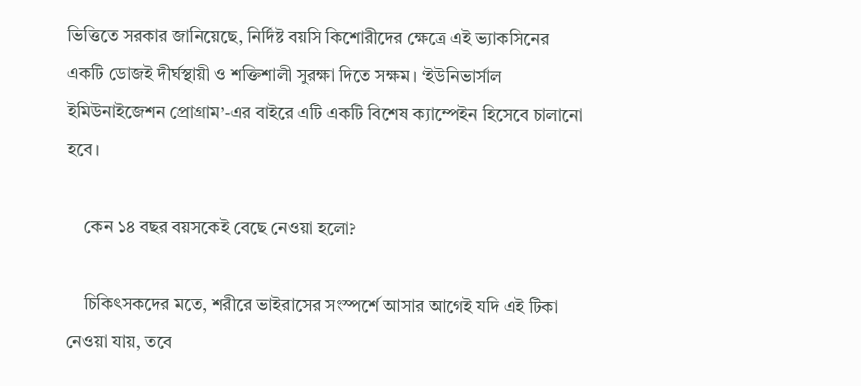ভিত্তিতে সরকার জানিয়েছে, নির্দিষ্ট বয়সি কিশোরীদের ক্ষেত্রে এই ভ্যাকসিনের একটি ডোজই দীর্ঘস্থায়ী ও শক্তিশালী সুরক্ষা দিতে সক্ষম। ‘ইউনিভার্সাল ইমিউনাইজেশন প্রোগ্রাম’-এর বাইরে এটি একটি বিশেষ ক্যাম্পেইন হিসেবে চালানো হবে।

    কেন ১৪ বছর বয়সকেই বেছে নেওয়া হলো?

    চিকিৎসকদের মতে, শরীরে ভাইরাসের সংস্পর্শে আসার আগেই যদি এই টিকা নেওয়া যায়, তবে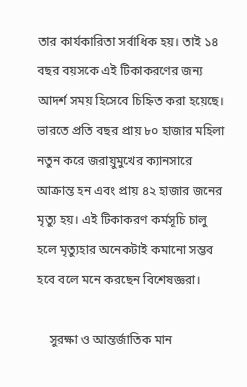তার কার্যকারিতা সর্বাধিক হয়। তাই ১৪ বছর বয়সকে এই টিকাকরণের জন্য আদর্শ সময় হিসেবে চিহ্নিত করা হয়েছে। ভারতে প্রতি বছর প্রায় ৮০ হাজার মহিলা নতুন করে জরায়ুমুখের ক্যানসারে আক্রান্ত হন এবং প্রায় ৪২ হাজার জনের মৃত্যু হয়। এই টিকাকরণ কর্মসূচি চালু হলে মৃত্যুহার অনেকটাই কমানো সম্ভব হবে বলে মনে করছেন বিশেষজ্ঞরা।

    সুরক্ষা ও আন্তর্জাতিক মান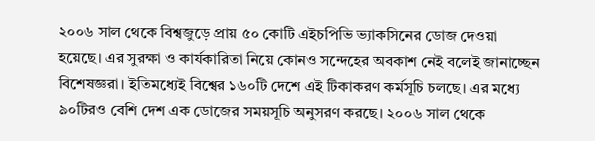২০০৬ সাল থেকে বিশ্বজুড়ে প্রায় ৫০ কোটি এইচপিভি ভ্যাকসিনের ডোজ দেওয়া হয়েছে। এর সুরক্ষা ও কার্যকারিতা নিয়ে কোনও সন্দেহের অবকাশ নেই বলেই জানাচ্ছেন বিশেষজ্ঞরা। ইতিমধ্যেই বিশ্বের ১৬০টি দেশে এই টিকাকরণ কর্মসূচি চলছে। এর মধ্যে ৯০টিরও বেশি দেশ এক ডোজের সময়সূচি অনুসরণ করছে। ২০০৬ সাল থেকে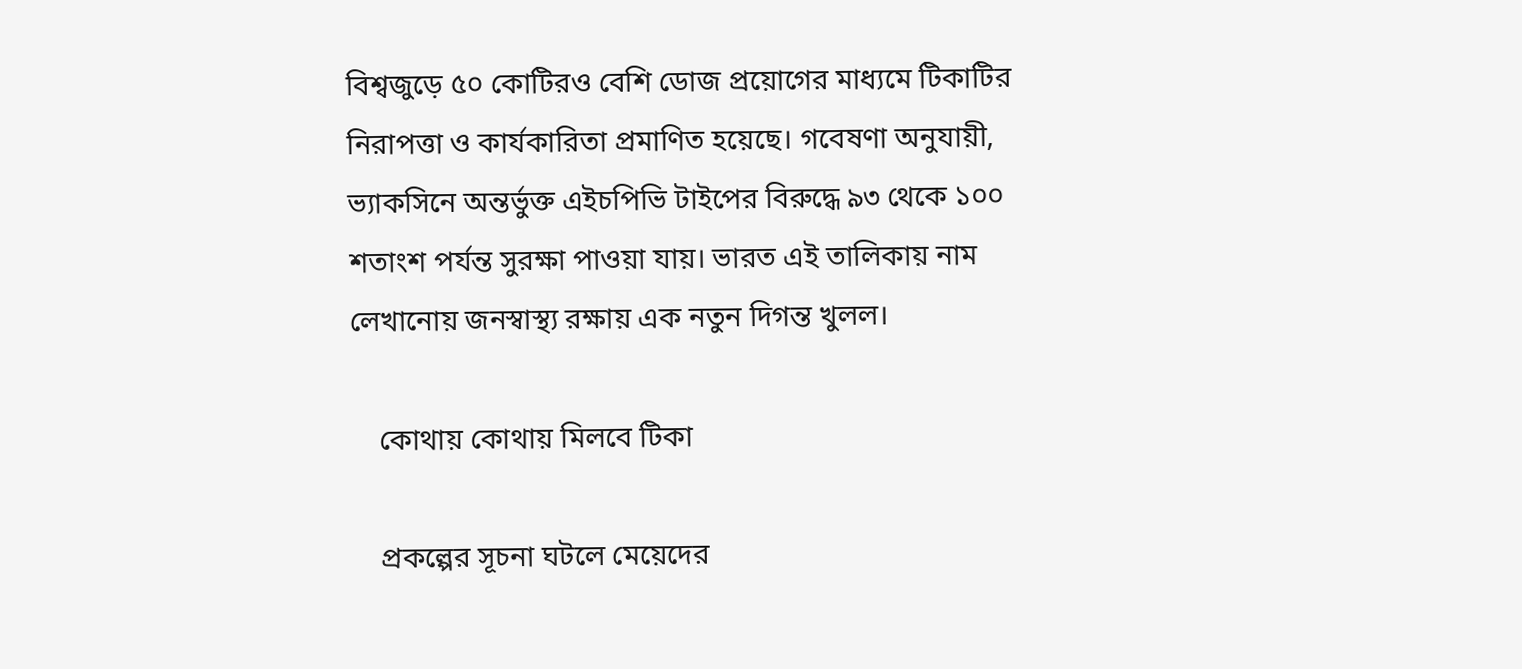বিশ্বজুড়ে ৫০ কোটিরও বেশি ডোজ প্রয়োগের মাধ্যমে টিকাটির নিরাপত্তা ও কার্যকারিতা প্রমাণিত হয়েছে। গবেষণা অনুযায়ী, ভ্যাকসিনে অন্তর্ভুক্ত এইচপিভি টাইপের বিরুদ্ধে ৯৩ থেকে ১০০ শতাংশ পর্যন্ত সুরক্ষা পাওয়া যায়। ভারত এই তালিকায় নাম লেখানোয় জনস্বাস্থ্য রক্ষায় এক নতুন দিগন্ত খুলল।

    কোথায় কোথায় মিলবে টিকা

    প্রকল্পের সূচনা ঘটলে মেয়েদের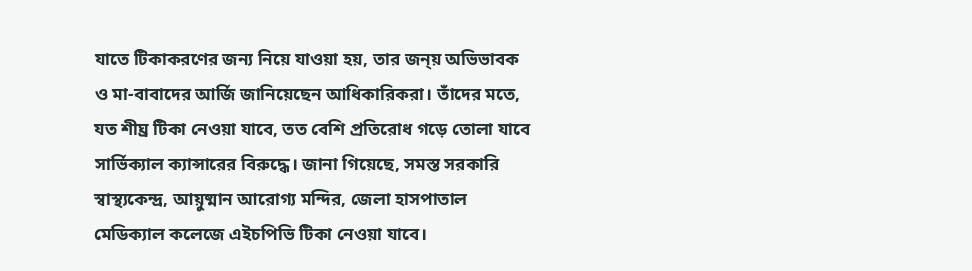যাতে টিকাকরণের জন্য নিয়ে যাওয়া হয়, তার জন্য় অভিভাবক ও মা-বাবাদের আর্জি জানিয়েছেন আধিকারিকরা। তাঁদের মতে, যত শীঘ্র টিকা নেওয়া যাবে, তত বেশি প্রতিরোধ গড়ে তোলা যাবে সার্ভিক্যাল ক্যান্সারের বিরুদ্ধে। জানা গিয়েছে, সমস্ত সরকারি স্বাস্থ্যকেন্দ্র, আয়ুষ্মান আরোগ্য মন্দির, জেলা হাসপাতাল মেডিক্যাল কলেজে এইচপিভি টিকা নেওয়া যাবে।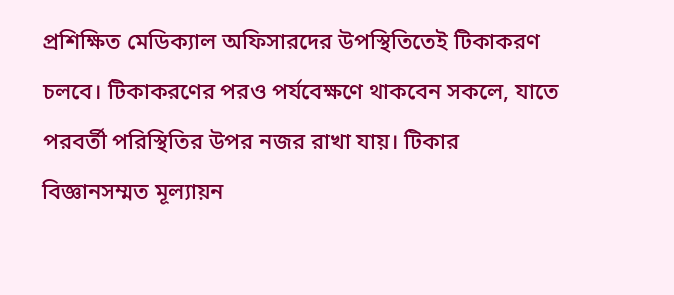প্রশিক্ষিত মেডিক্যাল অফিসারদের উপস্থিতিতেই টিকাকরণ চলবে। টিকাকরণের পরও পর্যবেক্ষণে থাকবেন সকলে, যাতে পরবর্তী পরিস্থিতির উপর নজর রাখা যায়। টিকার বিজ্ঞানসম্মত মূল্যায়ন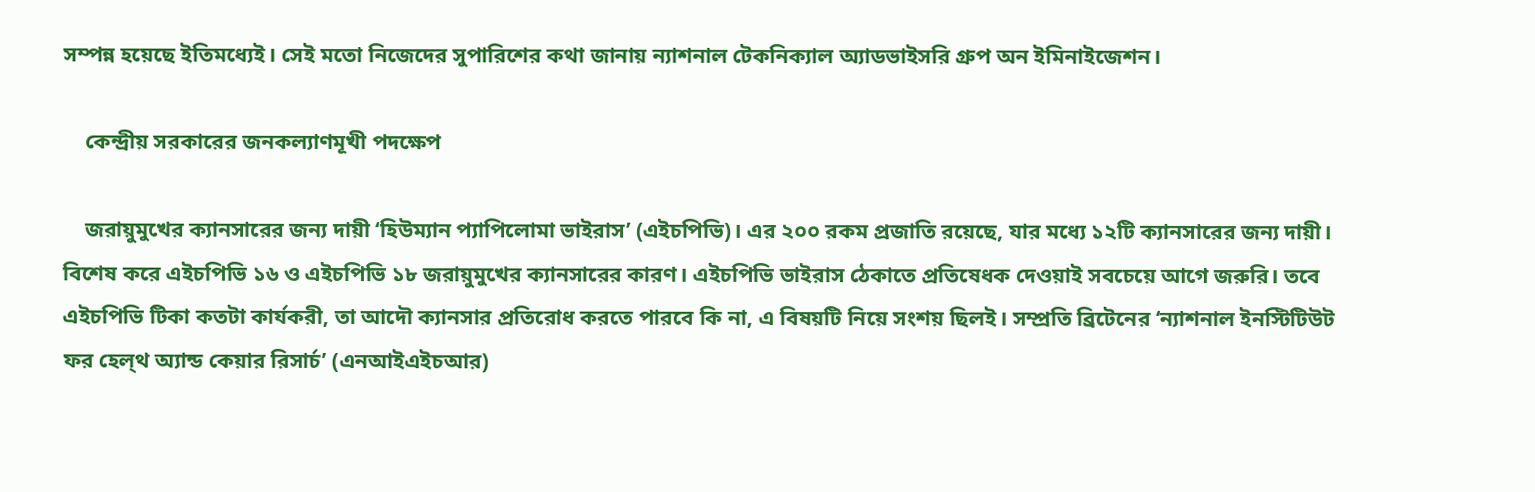সম্পন্ন হয়েছে ইতিমধ্যেই। সেই মতো নিজেদের সুপারিশের কথা জানায় ন্যাশনাল টেকনিক্যাল অ্যাডভাইসরি গ্রুপ অন ইমিনাইজেশন।

    কেন্দ্রীয় সরকারের জনকল্যাণমূখী পদক্ষেপ

    জরায়ুমুখের ক্যানসারের জন্য দায়ী ‘হিউম্যান প্যাপিলোমা ভাইরাস’ (এইচপিভি)। এর ২০০ রকম প্রজাতি রয়েছে, যার মধ্যে ১২টি ক্যানসারের জন্য দায়ী। বিশেষ করে এইচপিভি ১৬ ও এইচপিভি ১৮ জরায়ুমুখের ক্যানসারের কারণ। এইচপিভি ভাইরাস ঠেকাতে প্রতিষেধক দেওয়াই সবচেয়ে আগে জরুরি। তবে এইচপিভি টিকা কতটা কার্যকরী, তা আদৌ ক্যানসার প্রতিরোধ করতে পারবে কি না, এ বিষয়টি নিয়ে সংশয় ছিলই। সম্প্রতি ব্রিটেনের ‘ন্যাশনাল ইনস্টিটিউট ফর হেল্‌থ অ্যান্ড কেয়ার রিসার্চ’ (এনআইএইচআর)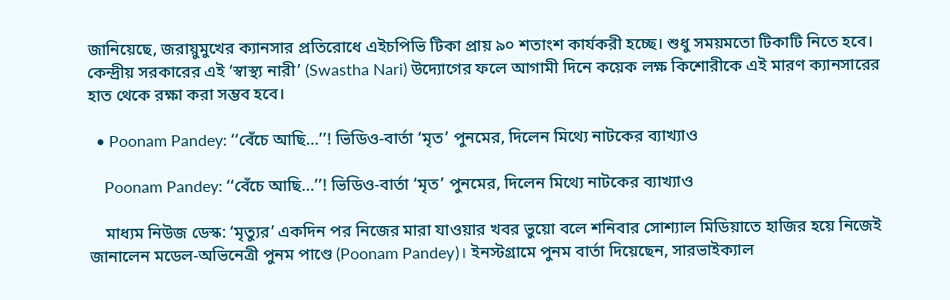জানিয়েছে, জরায়ুমুখের ক্যানসার প্রতিরোধে এইচপিভি টিকা প্রায় ৯০ শতাংশ কার্যকরী হচ্ছে। শুধু সময়মতো টিকাটি নিতে হবে। কেন্দ্রীয় সরকারের এই ‘স্বাস্থ্য নারী’ (Swastha Nari) উদ্যোগের ফলে আগামী দিনে কয়েক লক্ষ কিশোরীকে এই মারণ ক্যানসারের হাত থেকে রক্ষা করা সম্ভব হবে।

  • Poonam Pandey: ‘‘বেঁচে আছি…’’! ভিডিও-বার্তা ‘মৃত’ পুনমের, দিলেন মিথ্যে নাটকের ব্যাখ্যাও

    Poonam Pandey: ‘‘বেঁচে আছি…’’! ভিডিও-বার্তা ‘মৃত’ পুনমের, দিলেন মিথ্যে নাটকের ব্যাখ্যাও

    মাধ্যম নিউজ ডেস্ক: ‘মৃত্যুর’ একদিন পর নিজের মারা যাওয়ার খবর ভুয়ো বলে শনিবার সোশ্যাল মিডিয়াতে হাজির হয়ে নিজেই জানালেন মডেল-অভিনেত্রী পুনম পাণ্ডে (Poonam Pandey)। ইনস্টগ্রামে পুনম বার্তা দিয়েছেন, সারভাইক্যাল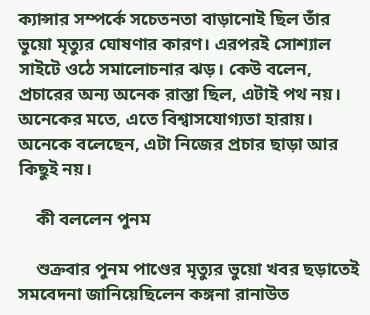ক্যান্সার সম্পর্কে সচেতনতা বাড়ানোই ছিল তাঁর ভুয়ো মৃত্যুর ঘোষণার কারণ। এরপরই সোশ্যাল সাইটে ওঠে সমালোচনার ঝড়। কেউ বলেন, প্রচারের অন্য অনেক রাস্তা ছিল, এটাই পথ নয়। অনেকের মতে, এতে বিশ্বাসযোগ্যতা হারায়। অনেকে বলেছেন, এটা নিজের প্রচার ছাড়া আর কিছুই নয়।

    কী বললেন পুনম

    শুক্রবার পুনম পাণ্ডের মৃত্যুর ভুয়ো খবর ছড়াতেই সমবেদনা জানিয়েছিলেন কঙ্গনা রানাউত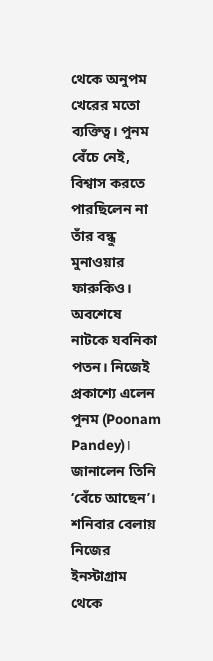থেকে অনুপম খেরের মতো ব্যক্তিত্ব। পুনম বেঁচে নেই, বিশ্বাস করতে পারছিলেন না তাঁর বন্ধু মুনাওয়ার ফারুকিও। অবশেষে নাটকে যবনিকা পতন। নিজেই প্রকাশ্যে এলেন পুনম (Poonam Pandey)। জানালেন তিনি ‘বেঁচে আছেন’। শনিবার বেলায় নিজের ইনস্টাগ্রাম থেকে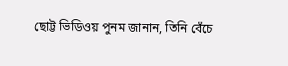ছোট্ট ভিডিওয় পুনম জানান, তিনি বেঁচে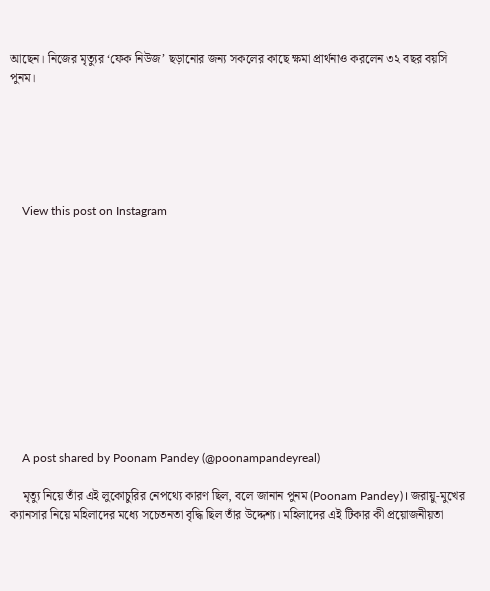আছেন। নিজের মৃত্যুর ‘ফেক নিউজ’ ছড়ানোর জন্য সকলের কাছে ক্ষমা প্রার্থনাও করলেন ৩২ বছর বয়সি পুনম।






    View this post on Instagram












    A post shared by Poonam Pandey (@poonampandeyreal)

    মৃত্যু নিয়ে তাঁর এই লুকোচুরির নেপথ্যে কারণ ছিল, বলে জানান পুনম (Poonam Pandey)। জরায়ু-মুখের ক্যানসার নিয়ে মহিলাদের মধ্যে সচেতনতা বৃদ্ধি ছিল তাঁর উদ্দেশ্য। মহিলাদের এই টিকার কী প্রয়োজনীয়তা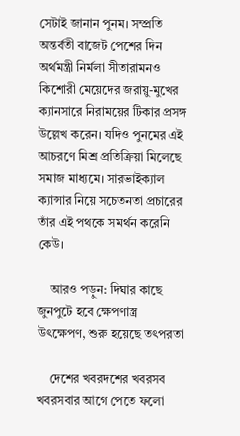সেটাই জানান পুনম। সম্প্রতি অন্তর্বতী বাজেট পেশের দিন অর্থমন্ত্রী নির্মলা সীতারামনও কিশোরী মেয়েদের জরায়ু-মুখের ক্যানসারে নিরাময়ের টিকার প্রসঙ্গ উল্লেখ করেন। যদিও পুনমের এই আচরণে মিশ্র প্রতিক্রিয়া মিলেছে সমাজ মাধ্যমে। সারভাইক্যাল ক্যান্সার নিয়ে সচেতনতা প্রচারের তাঁর এই পথকে সমর্থন করেনি কেউ।

    আরও পড়ুন: দিঘার কাছে জুনপুটে হবে ক্ষেপণাস্ত্র উৎক্ষেপণ, শুরু হয়েছে তৎপরতা

    দেশের খবরদশের খবরসব খবরসবার আগে পেতে ফলো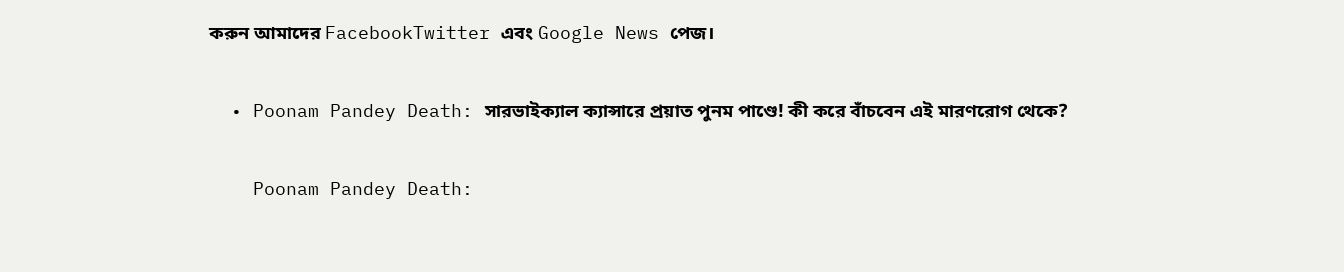করুন আমাদের FacebookTwitter এবং Google News পেজ।

  • Poonam Pandey Death: সারভাইক্যাল ক্যান্সারে প্রয়াত পুনম পাণ্ডে! কী করে বাঁচবেন এই মারণরোগ থেকে?

    Poonam Pandey Death: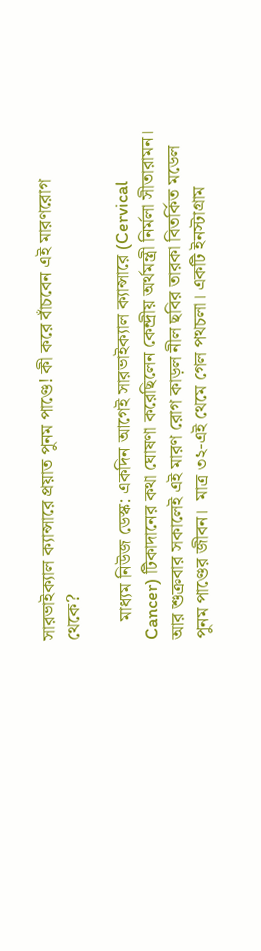সারভাইক্যাল ক্যান্সারে প্রয়াত পুনম পাণ্ডে! কী করে বাঁচবেন এই মারণরোগ থেকে?

    মাধ্যম নিউজ ডেস্ক: একদিন আগেই সারভাইক্যাল ক্যান্সারে (Cervical Cancer) টিকাদানের কথা ঘোষণা করেছিলেন কেন্দ্রীয় অর্থমন্ত্রী নির্মলা সীতারামন। আর শুক্রবার সকালেই এই মারণ রোগ কাড়ল নীল ছবির তারকা বিতর্কিত মডেল পুনম পাণ্ডের জীবন।  মাত্র ৩২-এই থেমে গেল পথচলা। একটি ইনস্টাগ্রাম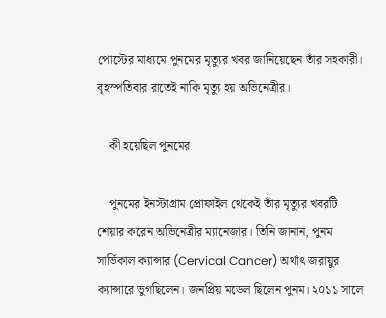পোস্টের মাধ্যমে পুনমের মৃত্যুর খবর জানিয়েছেন তাঁর সহকারী। বৃহস্পতিবার রাতেই নাকি মৃত্যু হয় অভিনেত্রীর।

    কী হয়েছিল পুনমের

    পুনমের ইনস্টাগ্রাম প্রোফাইল থেকেই তাঁর মৃত্যুর খবরটি শেয়ার করেন অভিনেত্রীর ম্যানেজার। তিনি জানান, পুনম সার্ভিকাল ক্যান্সার (Cervical Cancer) অর্থাৎ জরায়ুর ক্যান্সারে ভুগছিলেন। জনপ্রিয় মডেল ছিলেন পুনম। ২০১১ সালে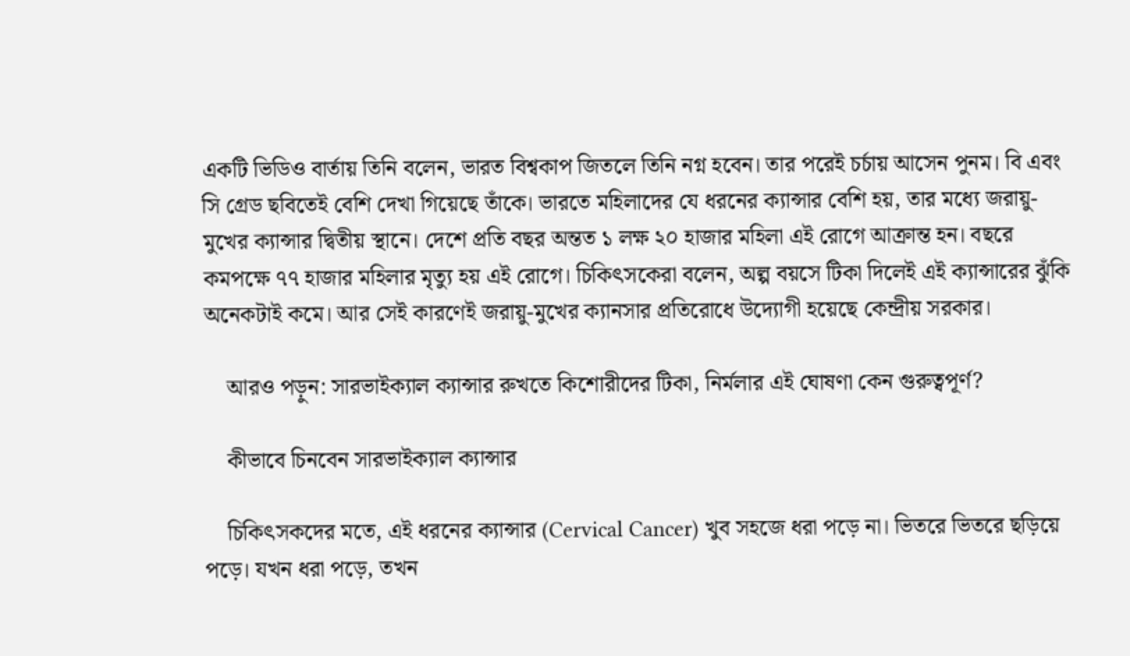একটি ভিডিও বার্তায় তিনি বলেন, ভারত বিশ্বকাপ জিতলে তিনি নগ্ন হবেন। তার পরেই চর্চায় আসেন পুনম। বি এবং সি গ্রেড ছবিতেই বেশি দেখা গিয়েছে তাঁকে। ভারতে মহিলাদের যে ধরনের ক্যান্সার বেশি হয়, তার মধ্যে জরায়ু-মুখের ক্যান্সার দ্বিতীয় স্থানে। দেশে প্রতি বছর অন্তত ১ লক্ষ ২০ হাজার মহিলা এই রোগে আক্রান্ত হন। বছরে কমপক্ষে ৭৭ হাজার মহিলার মৃত্যু হয় এই রোগে। চিকিৎসকেরা বলেন, অল্প বয়সে টিকা দিলেই এই ক্যান্সারের ঝুঁকি অনেকটাই কমে। আর সেই কারণেই জরায়ু-মুখের ক্যানসার প্রতিরোধে উদ্যোগী হয়েছে কেন্দ্রীয় সরকার।

    আরও পড়ুন: সারভাইক্যাল ক্যান্সার রুখতে কিশোরীদের টিকা, নির্মলার এই ঘোষণা কেন গুরুত্বপূর্ণ?

    কীভাবে চিনবেন সারভাইক্যাল ক্যান্সার

    চিকিৎসকদের মতে, এই ধরনের ক্যান্সার (Cervical Cancer) খুব সহজে ধরা পড়ে না। ভিতরে ভিতরে ছড়িয়ে পড়ে। যখন ধরা পড়ে, তখন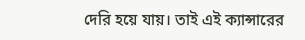দেরি হয়ে যায়। তাই এই ক্যান্সারের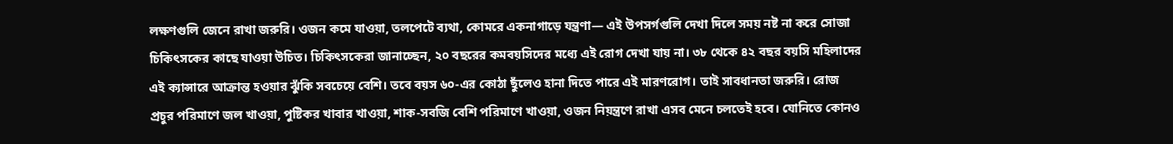লক্ষণগুলি জেনে রাখা জরুরি। ওজন কমে যাওয়া, তলপেটে ব্যথা, কোমরে একনাগাড়ে যন্ত্রণা— এই উপসর্গগুলি দেখা দিলে সময় নষ্ট না করে সোজা চিকিৎসকের কাছে যাওয়া উচিত। চিকিৎসকেরা জানাচ্ছেন, ২০ বছরের কমবয়সিদের মধ্যে এই রোগ দেখা যায় না। ৩৮ থেকে ৪২ বছর বয়সি মহিলাদের এই ক্যান্সারে আক্রান্ত হওয়ার ঝুঁকি সবচেয়ে বেশি। তবে বয়স ৬০-এর কোঠা ছুঁলেও হানা দিতে পারে এই মারণরোগ। তাই সাবধানতা জরুরি। রোজ প্রচুর পরিমাণে জল খাওয়া, পুষ্টিকর খাবার খাওয়া, শাক-সবজি বেশি পরিমাণে খাওয়া, ওজন নিয়ন্ত্রণে রাখা এসব মেনে চলতেই হবে। যোনিতে কোনও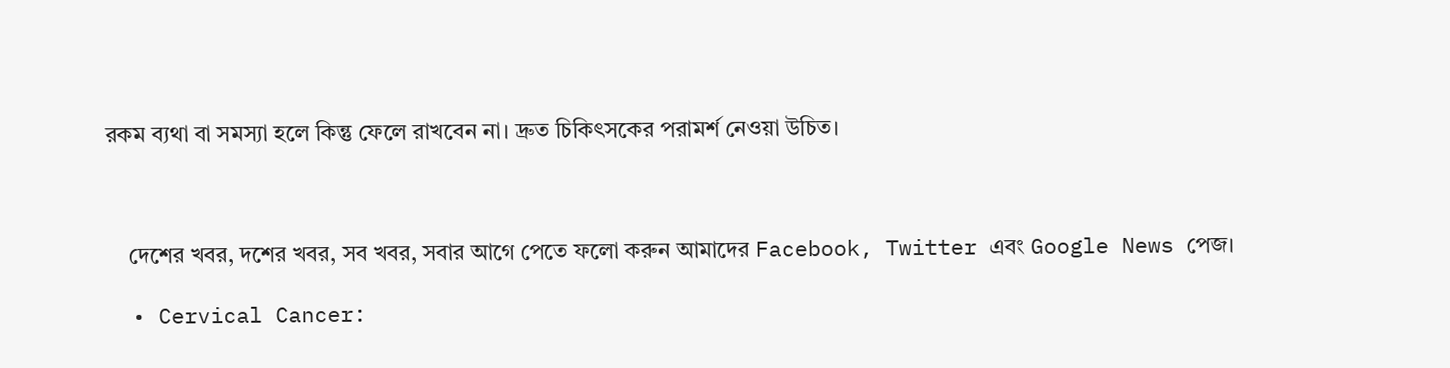রকম ব্যথা বা সমস্যা হলে কিন্তু ফেলে রাখবেন না। দ্রুত চিকিৎসকের পরামর্শ নেওয়া উচিত।



    দেশের খবর, দশের খবর, সব খবর, সবার আগে পেতে ফলো করুন আমাদের Facebook, Twitter এবং Google News পেজ।

  • Cervical Cancer: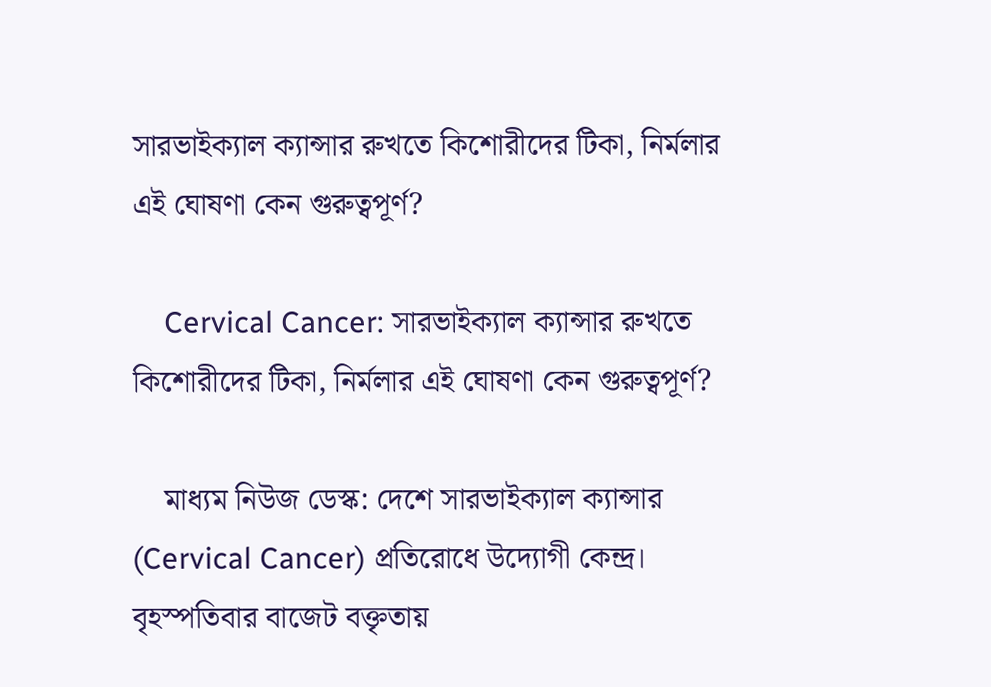সারভাইক্যাল ক্যান্সার রুখতে কিশোরীদের টিকা, নির্মলার এই ঘোষণা কেন গুরুত্বপূর্ণ?

    Cervical Cancer: সারভাইক্যাল ক্যান্সার রুখতে কিশোরীদের টিকা, নির্মলার এই ঘোষণা কেন গুরুত্বপূর্ণ?

    মাধ্যম নিউজ ডেস্ক: দেশে সারভাইক্যাল ক্যান্সার  (Cervical Cancer) প্রতিরোধে উদ্যোগী কেন্দ্র। বৃহস্পতিবার বাজেট বক্তৃতায়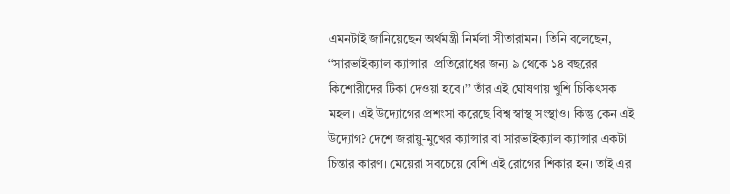এমনটাই জানিয়েছেন অর্থমন্ত্রী নির্মলা সীতারামন। তিনি বলেছেন, ‘‘সারভাইক্যাল ক্যান্সার  প্রতিরোধের জন্য ৯ থেকে ১৪ বছরের কিশোরীদের টিকা দেওয়া হবে।’’ তাঁর এই ঘোষণায় খুশি চিকিৎসক মহল। এই উদ্যোগের প্রশংসা করেছে বিশ্ব স্বাস্থ সংস্থাও। কিন্তু কেন এই উদ্যোগ? দেশে জরায়ু-মুখের ক্যান্সার বা সারভাইক্যাল ক্যান্সার একটা চিন্তার কারণ। মেয়েরা সবচেয়ে বেশি এই রোগের শিকার হন। তাই এর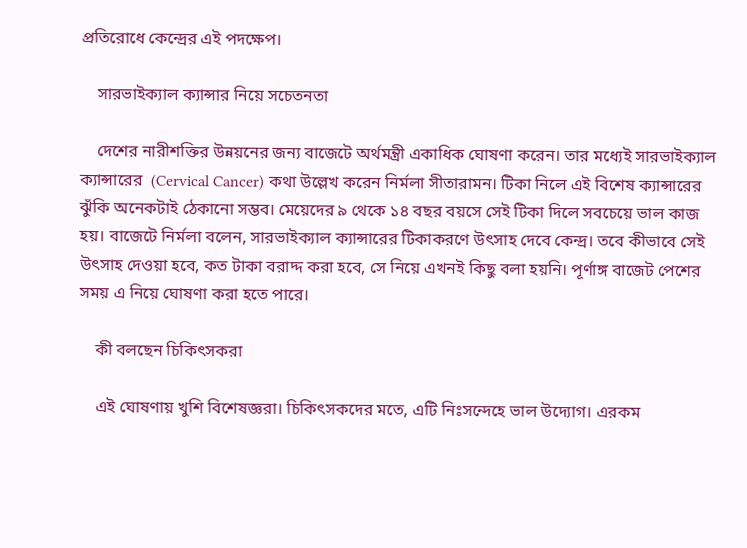প্রতিরোধে কেন্দ্রের এই পদক্ষেপ।

    সারভাইক্যাল ক্যান্সার নিয়ে সচেতনতা

    দেশের নারীশক্তির উন্নয়নের জন্য বাজেটে অর্থমন্ত্রী একাধিক ঘোষণা করেন। তার মধ্যেই সারভাইক্যাল ক্যান্সারের  (Cervical Cancer) কথা উল্লেখ করেন নির্মলা সীতারামন। টিকা নিলে এই বিশেষ ক্যান্সারের ঝুঁকি অনেকটাই ঠেকানো সম্ভব। মেয়েদের ৯ থেকে ১৪ বছর বয়সে সেই টিকা দিলে সবচেয়ে ভাল কাজ হয়। বাজেটে নির্মলা বলেন, সারভাইক্যাল ক্যান্সারের টিকাকরণে উৎসাহ দেবে কেন্দ্র। তবে কীভাবে সেই উৎসাহ দেওয়া হবে, কত টাকা বরাদ্দ করা হবে, সে নিয়ে এখনই কিছু বলা হয়নি। পূর্ণাঙ্গ বাজেট পেশের সময় এ নিয়ে ঘোষণা করা হতে পারে।

    কী বলছেন চিকিৎসকরা

    এই ঘোষণায় খুশি বিশেষজ্ঞরা। চিকিৎসকদের মতে, এটি নিঃসন্দেহে ভাল উদ্যোগ। এরকম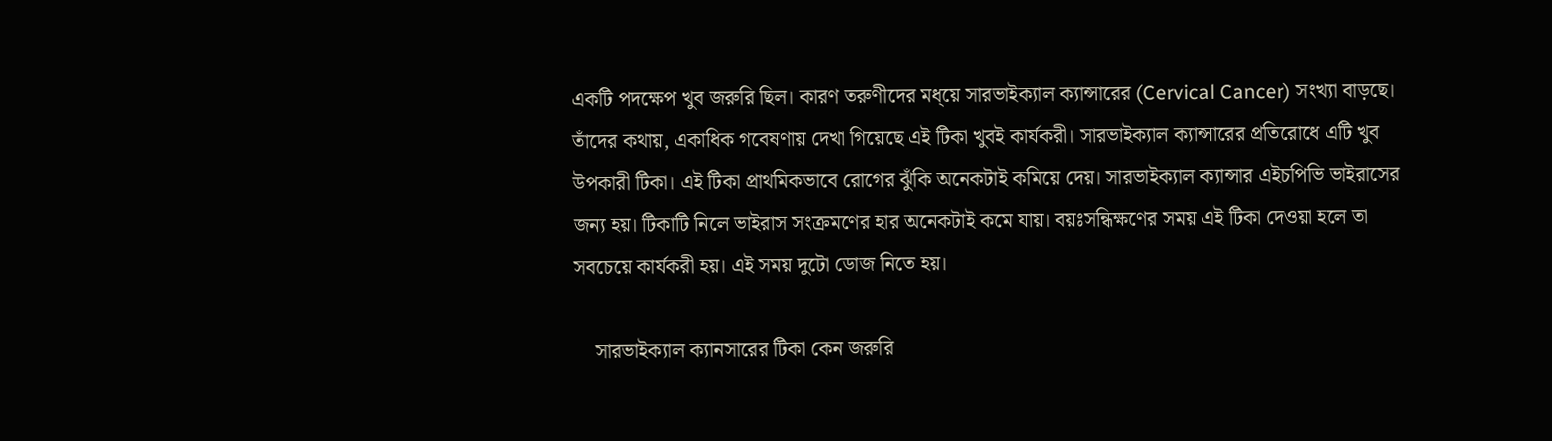একটি পদক্ষেপ খুব জরুরি ছিল। কারণ তরুণীদের মধ্য়ে সারভাইক্যাল ক্যান্সারের (Cervical Cancer) সংখ্যা বাড়ছে। তাঁদের কথায়, একাধিক গবেষণায় দেখা গিয়েছে এই টিকা খুবই কার্যকরী। সারভাইক্যাল ক্যান্সারের প্রতিরোধে এটি খুব উপকারী টিকা। এই টিকা প্রাথমিকভাবে রোগের ঝুঁকি অনেকটাই কমিয়ে দেয়। সারভাইক্যাল ক্যান্সার এইচপিভি ভাইরাসের জন্য হয়। টিকাটি নিলে ভাইরাস সংক্রমণের হার অনেকটাই কমে যায়। বয়ঃসন্ধিক্ষণের সময় এই টিকা দেওয়া হলে তা সবচেয়ে কার্যকরী হয়। এই সময় দুটো ডোজ নিতে হয়।

    সারভাইক্যাল ক্যানসারের টিকা কেন জরুরি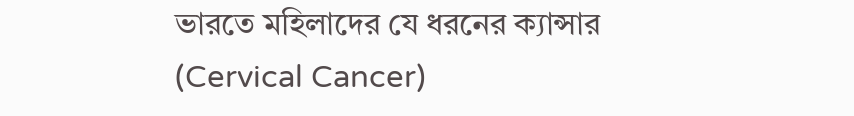ভারতে মহিলাদের যে ধরনের ক্যান্সার (Cervical Cancer)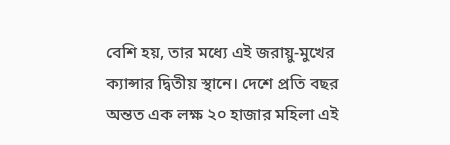বেশি হয়, তার মধ্যে এই জরায়ু-মুখের ক্যান্সার দ্বিতীয় স্থানে। দেশে প্রতি বছর অন্তত এক লক্ষ ২০ হাজার মহিলা এই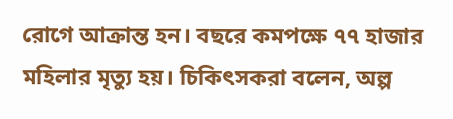রোগে আক্রান্ত হন। বছরে কমপক্ষে ৭৭ হাজার মহিলার মৃত্যু হয়। চিকিৎসকরা বলেন, অল্প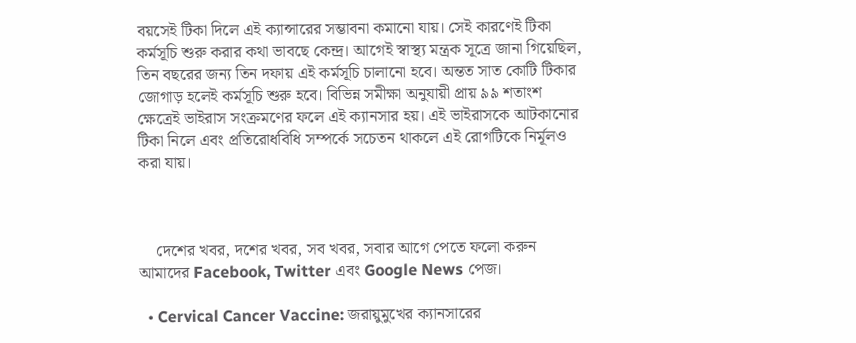বয়সেই টিকা দিলে এই ক্যান্সারের সম্ভাবনা কমানো যায়। সেই কারণেই টিকা কর্মসূচি শুরু করার কথা ভাবছে কেন্দ্র। আগেই স্বাস্থ্য মন্ত্রক সূত্রে জানা গিয়েছিল, তিন বছরের জন্য তিন দফায় এই কর্মসূচি চালানো হবে। অন্তত সাত কোটি টিকার জোগাড় হলেই কর্মসূচি শুরু হবে। বিভিন্ন সমীক্ষা অনুযায়ী প্রায় ৯৯ শতাংশ ক্ষেত্রেই ভাইরাস সংক্রমণের ফলে এই ক্যানসার হয়। এই ভাইরাসকে আটকানোর টিকা নিলে এবং প্রতিরোধবিধি সম্পর্কে সচেতন থাকলে এই রোগটিকে নির্মূলও করা যায়।



    দেশের খবর, দশের খবর, সব খবর, সবার আগে পেতে ফলো করুন আমাদের Facebook, Twitter এবং Google News পেজ।

  • Cervical Cancer Vaccine: জরায়ুমুখের ক্যানসারের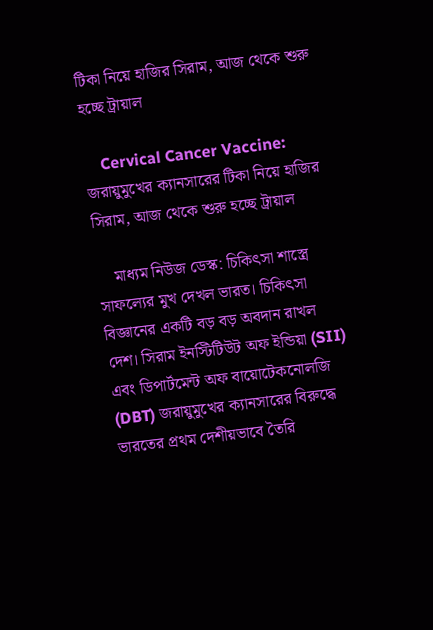টিকা নিয়ে হাজির সিরাম, আজ থেকে শুরু হচ্ছে ট্রায়াল

    Cervical Cancer Vaccine: জরায়ুমুখের ক্যানসারের টিকা নিয়ে হাজির সিরাম, আজ থেকে শুরু হচ্ছে ট্রায়াল

    মাধ্যম নিউজ ডেস্ক: চিকিৎসা শাস্ত্রে সাফল্যের মুখ দেখল ভারত। চিকিৎসা বিজ্ঞানের একটি বড় বড় অবদান রাখল দেশ। সিরাম ইনস্টিটিউট অফ ইন্ডিয়া (SII) এবং ডিপার্টমেন্ট অফ বায়োটেকনোলজি (DBT) জরায়ুমুখের ক্যানসারের বিরুদ্ধে ভারতের প্রথম দেশীয়ভাবে তৈরি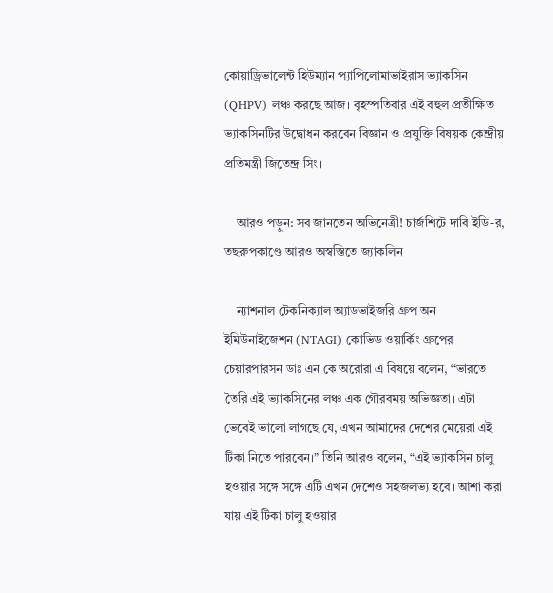কোয়াড্রিভালেন্ট হিউম্যান প্যাপিলোমাভাইরাস ভ্যাকসিন (QHPV) লঞ্চ করছে আজ। বৃহস্পতিবার এই বহুল প্রতীক্ষিত ভ্যাকসিনটির উদ্বোধন করবেন বিজ্ঞান ও প্রযুক্তি বিষয়ক কেন্দ্রীয় প্রতিমন্ত্রী জিতেন্দ্র সিং।

    আরও পড়ুন: সব জানতেন অভিনেত্রী! চার্জশিটে দাবি ইডি-র, তছরুপকাণ্ডে আরও অস্বস্তিতে জ্যাকলিন

    ন্যাশনাল টেকনিক্যাল অ্যাডভাইজরি গ্রুপ অন ইমিউনাইজেশন (NTAGI) কোভিড ওয়ার্কিং গ্রুপের চেয়ারপারসন ডাঃ এন কে অরোরা এ বিষয়ে বলেন, “ভারতে তৈরি এই ভ্যাকসিনের লঞ্চ এক গৌরবময় অভিজ্ঞতা। এটা ভেবেই ভালো লাগছে যে, এখন আমাদের দেশের মেয়েরা এই টিকা নিতে পারবেন।” তিনি আরও বলেন, “এই ভ্যাকসিন চালু হওয়ার সঙ্গে সঙ্গে এটি এখন দেশেও সহজলভ্য হবে। আশা করা যায় এই টিকা চালু হওয়ার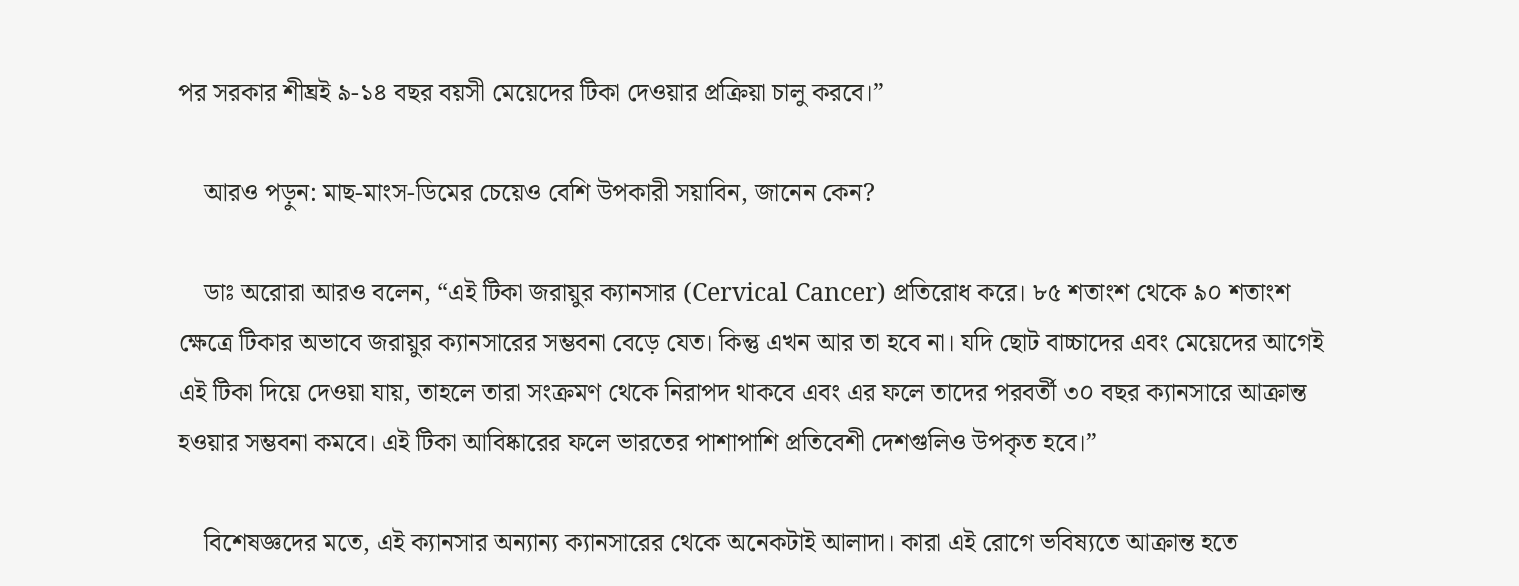পর সরকার শীঘ্রই ৯-১৪ বছর বয়সী মেয়েদের টিকা দেওয়ার প্রক্রিয়া চালু করবে।”

    আরও পড়ুন: মাছ-মাংস-ডিমের চেয়েও বেশি উপকারী সয়াবিন, জানেন কেন?

    ডাঃ অরোরা আরও বলেন, “এই টিকা জরায়ুর ক্যানসার (Cervical Cancer) প্রতিরোধ করে। ৮৫ শতাংশ থেকে ৯০ শতাংশ ক্ষেত্রে টিকার অভাবে জরায়ুর ক্যানসারের সম্ভবনা বেড়ে যেত। কিন্তু এখন আর তা হবে না। যদি ছোট বাচ্চাদের এবং মেয়েদের আগেই এই টিকা দিয়ে দেওয়া যায়, তাহলে তারা সংক্রমণ থেকে নিরাপদ থাকবে এবং এর ফলে তাদের পরবর্তী ৩০ বছর ক্যানসারে আক্রান্ত হওয়ার সম্ভবনা কমবে। এই টিকা আবিষ্কারের ফলে ভারতের পাশাপাশি প্রতিবেশী দেশগুলিও উপকৃত হবে।”

    বিশেষজ্ঞদের মতে, এই ক্যানসার অন্যান্য ক্যানসারের থেকে অনেকটাই আলাদা। কারা এই রোগে ভবিষ্যতে আক্রান্ত হতে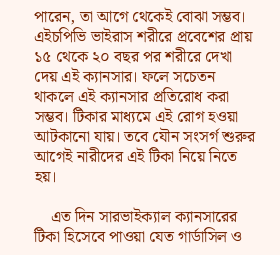পারেন, তা আগে থেকেই বোঝা সম্ভব। এইচপিভি ভাইরাস শরীরে প্রবেশের প্রায় ১৫ থেকে ২০ বছর পর শরীরে দেখা দেয় এই ক্যানসার। ফলে সচেতন থাকলে এই ক্যানসার প্রতিরোধ করা সম্ভব। টিকার মাধ্যমে এই রোগ হওয়া আটকানো যায়। তবে যৌন সংসর্গ শুরুর আগেই নারীদের এই টিকা নিয়ে নিতে হয়।

    এত দিন সারভাইক্যাল ক্যানসারের টিকা হিসেবে পাওয়া যেত গার্ডাসিল ও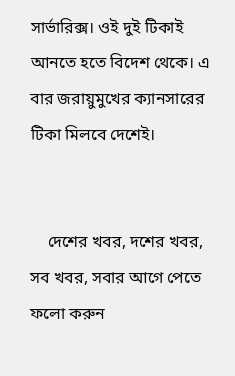সার্ভারিক্স। ওই দুই টিকাই আনতে হতে বিদেশ থেকে। এ বার জরায়ুমুখের ক্যানসারের টিকা মিলবে দেশেই।


    দেশের খবর, দশের খবর, সব খবর, সবার আগে পেতে ফলো করুন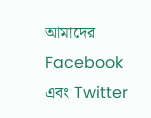আমাদের Facebook এবং Twitter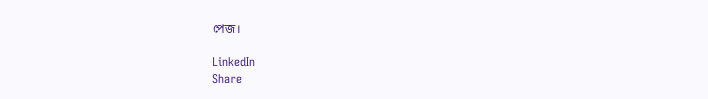পেজ।

LinkedIn
Share